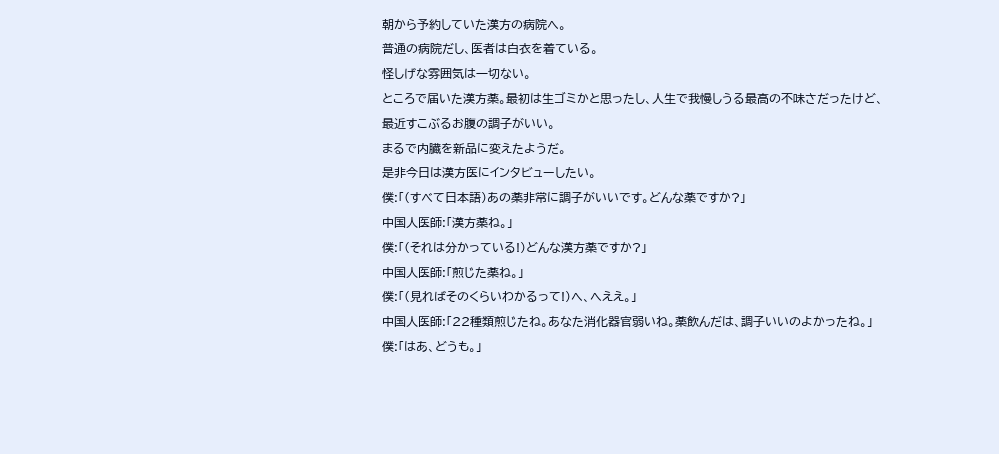朝から予約していた漢方の病院へ。
普通の病院だし、医者は白衣を着ている。
怪しげな雰囲気は一切ない。
ところで届いた漢方薬。最初は生ゴミかと思ったし、人生で我慢しうる最高の不味さだったけど、
最近すこぶるお腹の調子がいい。
まるで内臓を新品に変えたようだ。
是非今日は漢方医にインタビューしたい。
僕:「(すべて日本語)あの薬非常に調子がいいです。どんな薬ですか?」
中国人医師:「漢方薬ね。」
僕:「(それは分かっている!)どんな漢方薬ですか?」
中国人医師:「煎じた薬ね。」
僕:「(見ればそのくらいわかるって!)へ、へええ。」
中国人医師:「22種類煎じたね。あなた消化器官弱いね。薬飲んだは、調子いいのよかったね。」
僕:「はあ、どうも。」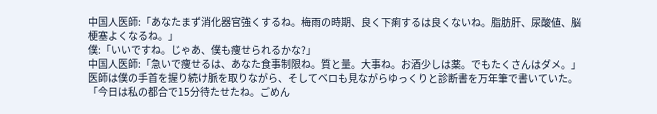中国人医師:「あなたまず消化器官強くするね。梅雨の時期、良く下痢するは良くないね。脂肪肝、尿酸値、脳梗塞よくなるね。」
僕:「いいですね。じゃあ、僕も痩せられるかな?」
中国人医師:「急いで痩せるは、あなた食事制限ね。質と量。大事ね。お酒少しは薬。でもたくさんはダメ。」
医師は僕の手首を握り続け脈を取りながら、そしてベロも見ながらゆっくりと診断書を万年筆で書いていた。
「今日は私の都合で15分待たせたね。ごめん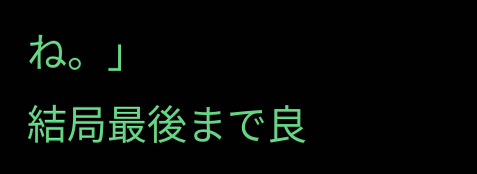ね。」
結局最後まで良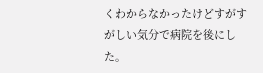くわからなかったけどすがすがしい気分で病院を後にした。